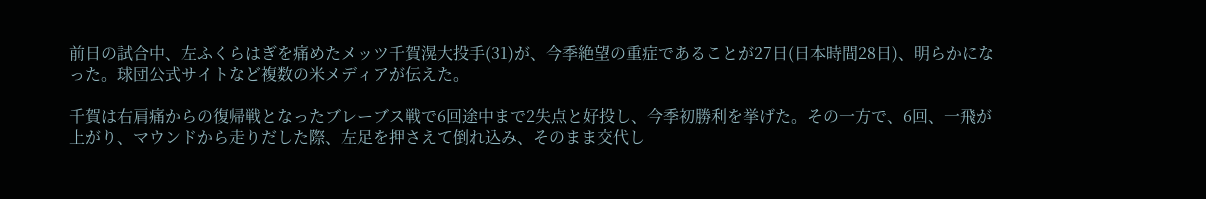前日の試合中、左ふくらはぎを痛めたメッツ千賀滉大投手(31)が、今季絶望の重症であることが27日(日本時間28日)、明らかになった。球団公式サイトなど複数の米メディアが伝えた。

千賀は右肩痛からの復帰戦となったブレーブス戦で6回途中まで2失点と好投し、今季初勝利を挙げた。その一方で、6回、一飛が上がり、マウンドから走りだした際、左足を押さえて倒れ込み、そのまま交代し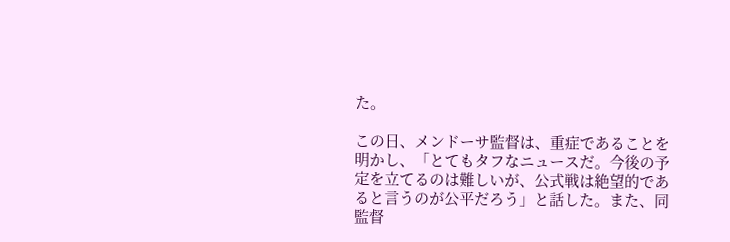た。

この日、メンドーサ監督は、重症であることを明かし、「とてもタフなニュースだ。今後の予定を立てるのは難しいが、公式戦は絶望的であると言うのが公平だろう」と話した。また、同監督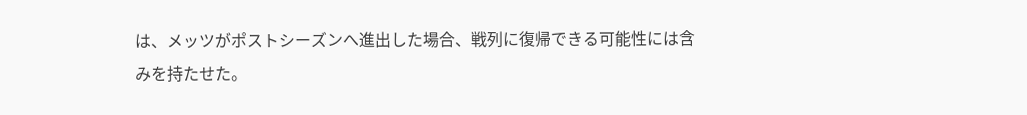は、メッツがポストシーズンへ進出した場合、戦列に復帰できる可能性には含みを持たせた。